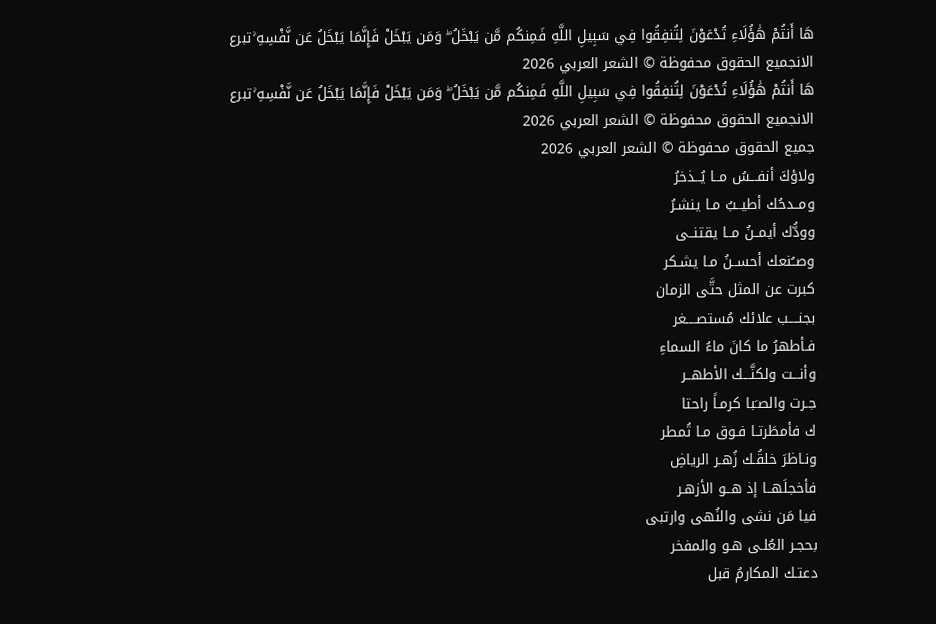هَا أَنتُمْ هَٰؤُلَاءِ تُدْعَوْنَ لِتُنفِقُوا فِي سَبِيلِ اللَّهِ فَمِنكُم مَّن يَبْخَلُ ۖ وَمَن يَبْخَلْ فَإِنَّمَا يَبْخَلُ عَن نَّفْسِهِ ۚتبرع الانجميع الحقوق محفوظة © الشعر العربي 2026
هَا أَنتُمْ هَٰؤُلَاءِ تُدْعَوْنَ لِتُنفِقُوا فِي سَبِيلِ اللَّهِ فَمِنكُم مَّن يَبْخَلُ ۖ وَمَن يَبْخَلْ فَإِنَّمَا يَبْخَلُ عَن نَّفْسِهِ ۚتبرع الانجميع الحقوق محفوظة © الشعر العربي 2026
جميع الحقوق محفوظة © الشعر العربي 2026
ولاؤكَ أنفـــسُ مــا يُــذخرُ
ومــدحُك أطيــبُ مـا ينشـرُ
وودُّك أيمــنُ مــا يقتنــى
وصــُنعك أحســنُ مـا يشـكر
كبرت عن المثل حتَّى الزمان
بجنــــب علائك مُستصــــغر
فـأطهرُ ما كانَ ماءُ السماءِ
وأنـــت ولكنَّـــك الأطهــر
جـرت والصـَبا كرمـاً راحتا
ك فأمطَرتـا فـوق مـا تُمطر
ونـاظرَ خلقُـك زُهـر الرياضِ
فأخجلَهــا إذ هــو الأزهـر
فيا مَن نشى والنُهى وارتبى
بحجـر العُلـى هـو والمفخر
دعتـك المكارمُ قبل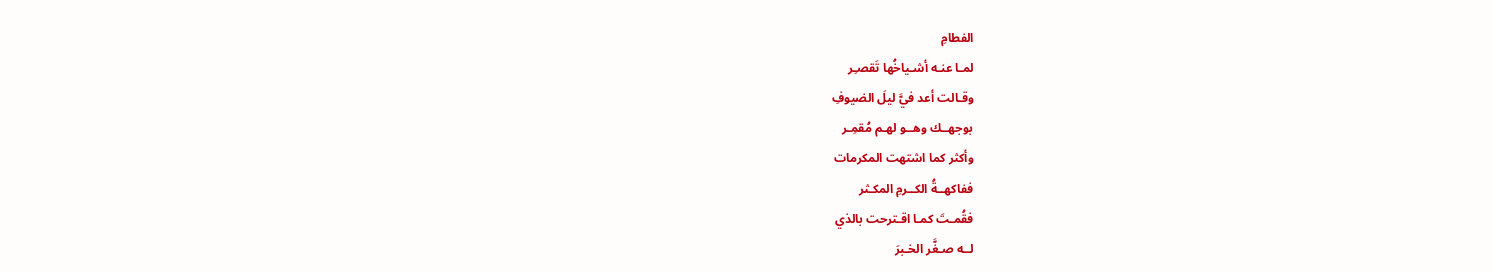الفطامِ
لمـا عنـه أشـياخُها تَقصـِر
وقـالت أعد فيَّ ليلَ الضيوفِ
بوجهــك وهــو لهـم مُقمِـر
وأكثر كما اشتهت المكرمات
ففاكهــةُ الكــرمِ المكـثر
فقُمـتَ كمـا اقـترحت بالذي
لــه صـغَّر الخـبرَ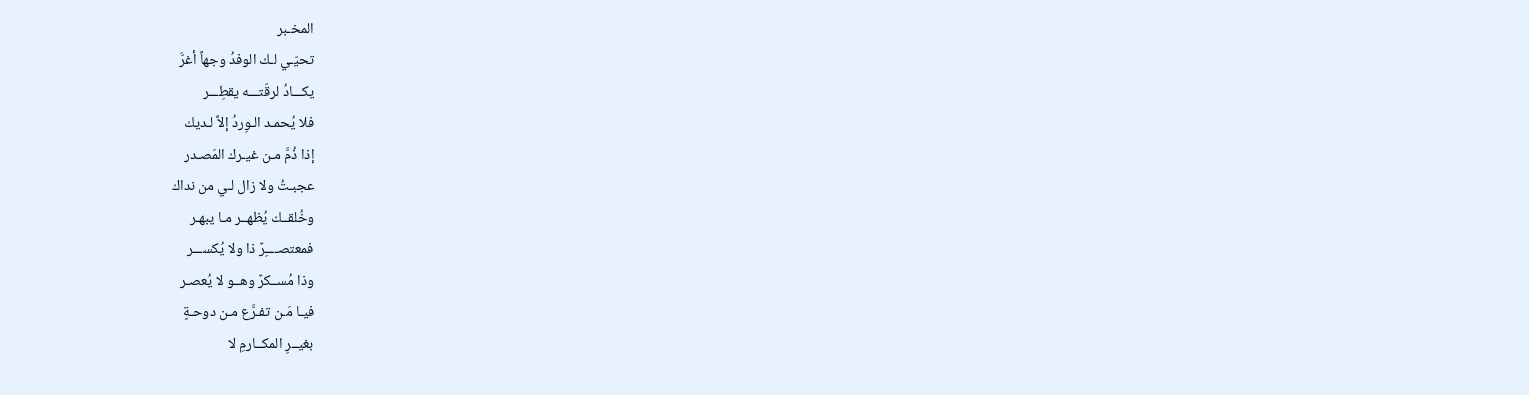المخـبر
تحيّـي لـك الوفدُ وجهاً أغرَّ
يكـــادُ لرقّتـــه يقطِـــر
فلا يُحمـد الـوِردُ إلاَّ لـديك
إذا ذُمَّ مـن غيـرك المَصـدر
عجبـتُ ولا زال لـي من نداك
وخُلقــك يُظهــر مـا يبهـر
فمعتصــــِرٌ ذا ولا يُكســـر
وذا مُســكرٌ وهــو لا يُعصـر
فيـا مَـن تفـرَّع مـن دوحـةٍ
بغيــرِ المكــارمِ لا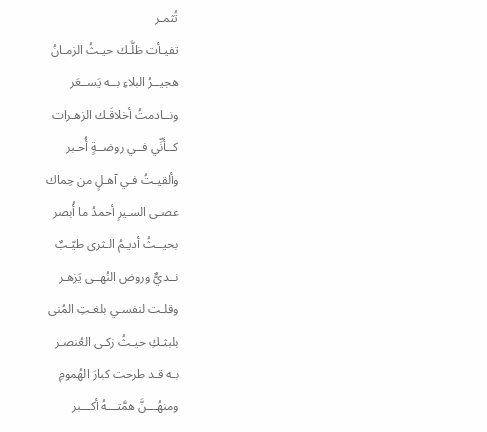تُثمـر
تفيـأت ظلَّـك حيـثُ الزمـانُ
هجيــرُ البلاءِ بــه يَســعَر
ونــادمتُ أخلاقَـك الزهـرات
كــأَنِّي فــي روضــةٍ أُحـبر
وألقيـتُ فـي آهـلٍ من حِماك
عصـى السـيرِ أحمدُ ما أُبصر
بحيــثُ أديـمُ الـثرى طيّـبٌ
نــديٌّ وروض النُهــى يَزهـر
وقلـت لنفسـي بلغـتِ المُنى
بلبثـكِ حيـثُ زكـى العُنصـر
بـه قـد طرحت كبارَ الهُمومِ
ومنهُـــنَّ همَّتـــهُ أكـــبر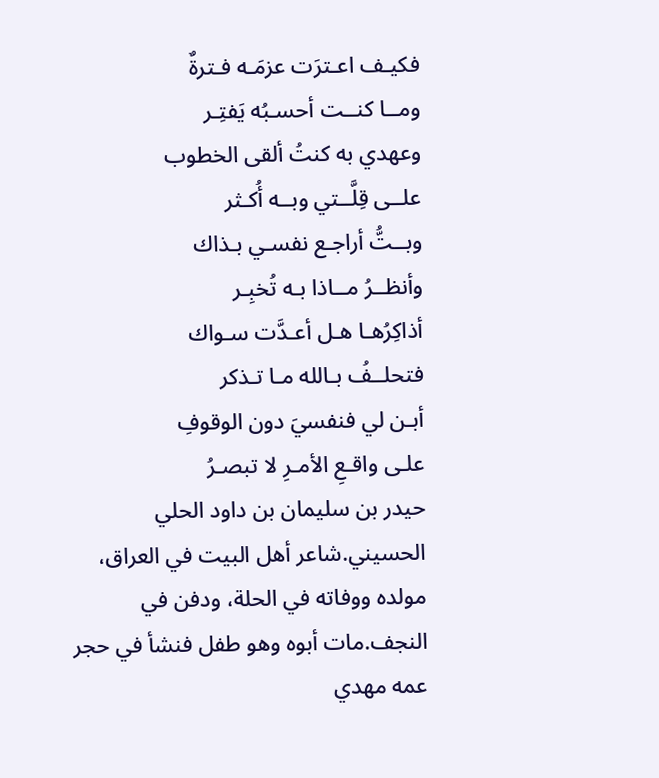فكيـف اعـترَت عزمَـه فـترةٌ
ومــا كنــت أحسـبُه يَفتِـر
وعهدي به كنتُ ألقى الخطوب
علــى قِلَّــتي وبــه أُكـثر
وبــتُّ أراجـع نفسـي بـذاك
وأنظــرُ مــاذا بـه تُخبِـر
أذاكِرُهـا هـل أعـدَّت سـواك
فتحلــفُ بـالله مـا تـذكر
أبـن لي فنفسيَ دون الوقوفِ
علـى واقـعِ الأمـرِ لا تبصـرُ
حيدر بن سليمان بن داود الحلي الحسيني.شاعر أهل البيت في العراق، مولده ووفاته في الحلة، ودفن في النجف.مات أبوه وهو طفل فنشأ في حجر عمه مهدي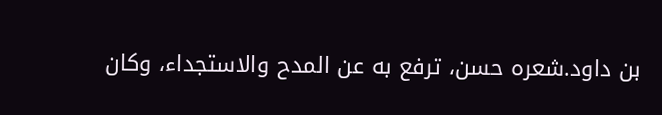بن داود.شعره حسن، ترفع به عن المدح والاستجداء، وكان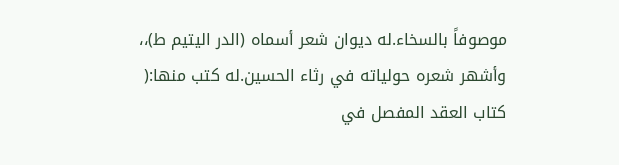موصوفاً بالسخاء.له ديوان شعر أسماه (الدر اليتيم ط)،، وأشهر شعره حولياته في رثاء الحسين.له كتب منها:( كتاب العقد المفصل في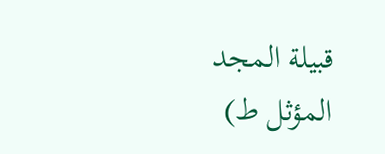قبيلة المجد المؤثل ط)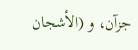جزآن، و (الأشجان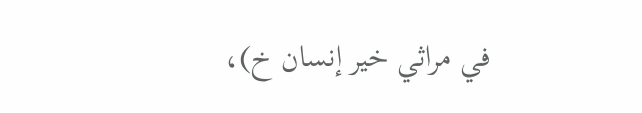في مراثي خير إنسان خ)،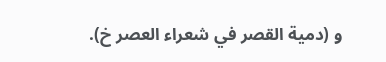و (دمية القصر في شعراء العصر خ).